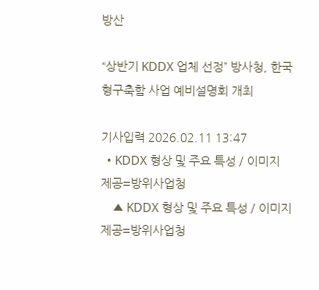방산

“상반기 KDDX 업체 선정” 방사청, 한국형구축함 사업 예비설명회 개최

기사입력 2026.02.11 13:47
  • KDDX 형상 및 주요 특성 / 이미지 제공=방위사업청
    ▲ KDDX 형상 및 주요 특성 / 이미지 제공=방위사업청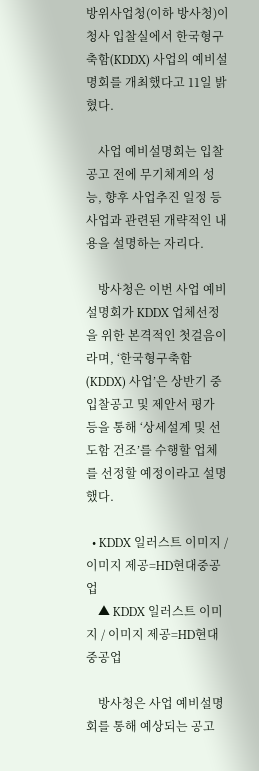방위사업청(이하 방사청)이 청사 입찰실에서 한국형구축함(KDDX) 사업의 예비설명회를 개최했다고 11일 밝혔다.

    사업 예비설명회는 입찰공고 전에 무기체계의 성능, 향후 사업추진 일정 등 사업과 관련된 개략적인 내용을 설명하는 자리다.

    방사청은 이번 사업 예비설명회가 KDDX 업체선정을 위한 본격적인 첫걸음이라며, ‘한국형구축함(KDDX) 사업’은 상반기 중 입찰공고 및 제안서 평가 등을 통해 ‘상세설계 및 선도함 건조’를 수행할 업체를 선정할 예정이라고 설명했다.

  • KDDX 일러스트 이미지 / 이미지 제공=HD현대중공업
    ▲ KDDX 일러스트 이미지 / 이미지 제공=HD현대중공업

    방사청은 사업 예비설명회를 통해 예상되는 공고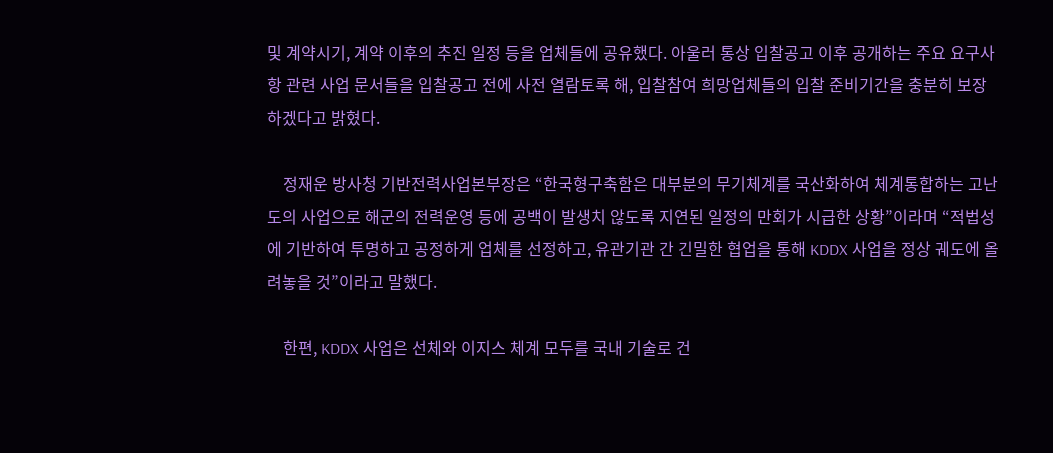및 계약시기, 계약 이후의 추진 일정 등을 업체들에 공유했다. 아울러 통상 입찰공고 이후 공개하는 주요 요구사항 관련 사업 문서들을 입찰공고 전에 사전 열람토록 해, 입찰참여 희망업체들의 입찰 준비기간을 충분히 보장하겠다고 밝혔다.

    정재운 방사청 기반전력사업본부장은 “한국형구축함은 대부분의 무기체계를 국산화하여 체계통합하는 고난도의 사업으로 해군의 전력운영 등에 공백이 발생치 않도록 지연된 일정의 만회가 시급한 상황”이라며 “적법성에 기반하여 투명하고 공정하게 업체를 선정하고, 유관기관 간 긴밀한 협업을 통해 KDDX 사업을 정상 궤도에 올려놓을 것”이라고 말했다.

    한편, KDDX 사업은 선체와 이지스 체계 모두를 국내 기술로 건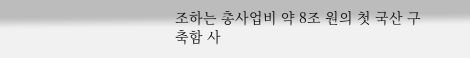조하는 총사업비 약 8조 원의 첫 국산 구축함 사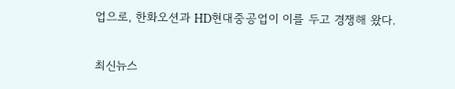업으로, 한화오션과 HD현대중공업이 이를 두고 경쟁해 왔다.

최신뉴스